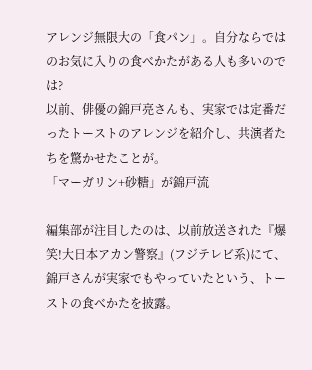アレンジ無限大の「食パン」。自分ならではのお気に入りの食べかたがある人も多いのでは?
以前、俳優の錦戸亮さんも、実家では定番だったトーストのアレンジを紹介し、共演者たちを驚かせたことが。
「マーガリン+砂糖」が錦戸流

編集部が注目したのは、以前放送された『爆笑!大日本アカン警察』(フジテレビ系)にて、錦戸さんが実家でもやっていたという、トーストの食べかたを披露。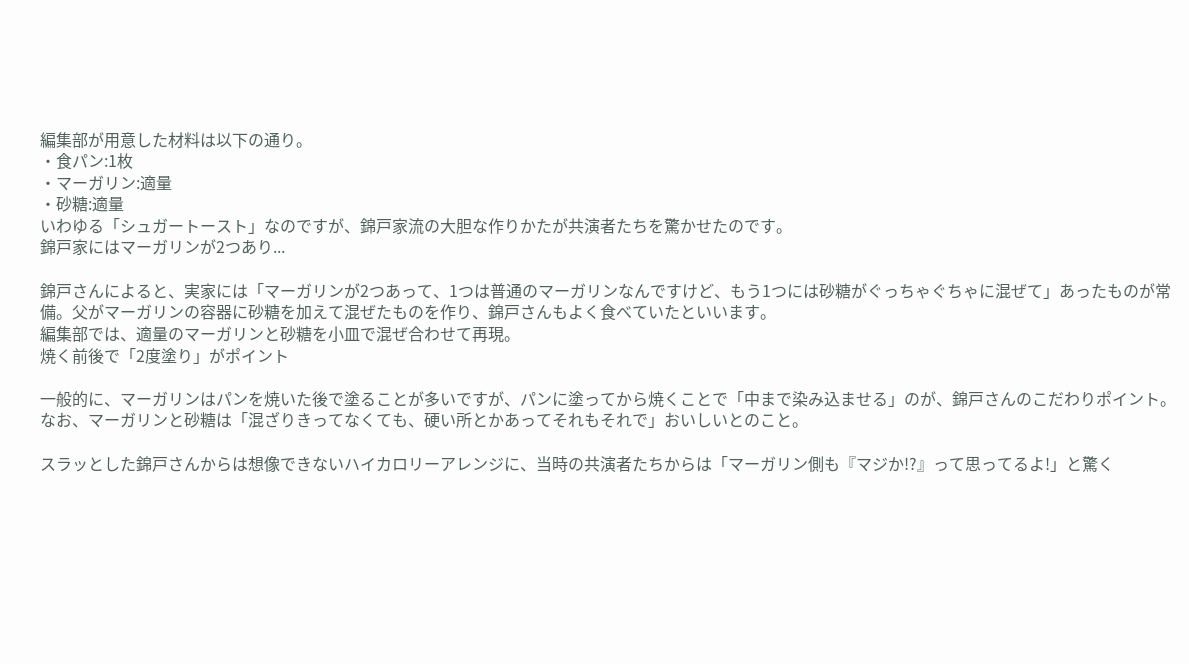編集部が用意した材料は以下の通り。
・食パン:1枚
・マーガリン:適量
・砂糖:適量
いわゆる「シュガートースト」なのですが、錦戸家流の大胆な作りかたが共演者たちを驚かせたのです。
錦戸家にはマーガリンが2つあり...

錦戸さんによると、実家には「マーガリンが2つあって、1つは普通のマーガリンなんですけど、もう1つには砂糖がぐっちゃぐちゃに混ぜて」あったものが常備。父がマーガリンの容器に砂糖を加えて混ぜたものを作り、錦戸さんもよく食べていたといいます。
編集部では、適量のマーガリンと砂糖を小皿で混ぜ合わせて再現。
焼く前後で「2度塗り」がポイント

一般的に、マーガリンはパンを焼いた後で塗ることが多いですが、パンに塗ってから焼くことで「中まで染み込ませる」のが、錦戸さんのこだわりポイント。
なお、マーガリンと砂糖は「混ざりきってなくても、硬い所とかあってそれもそれで」おいしいとのこと。

スラッとした錦戸さんからは想像できないハイカロリーアレンジに、当時の共演者たちからは「マーガリン側も『マジか!?』って思ってるよ!」と驚く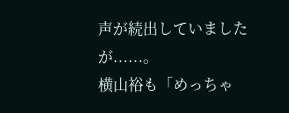声が続出していましたが......。
横山裕も「めっちゃ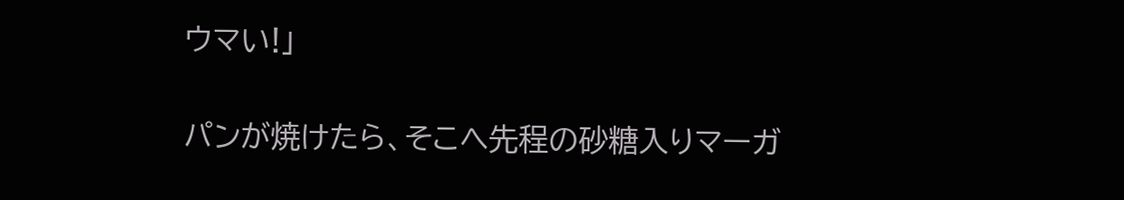ウマい!」

パンが焼けたら、そこへ先程の砂糖入りマーガ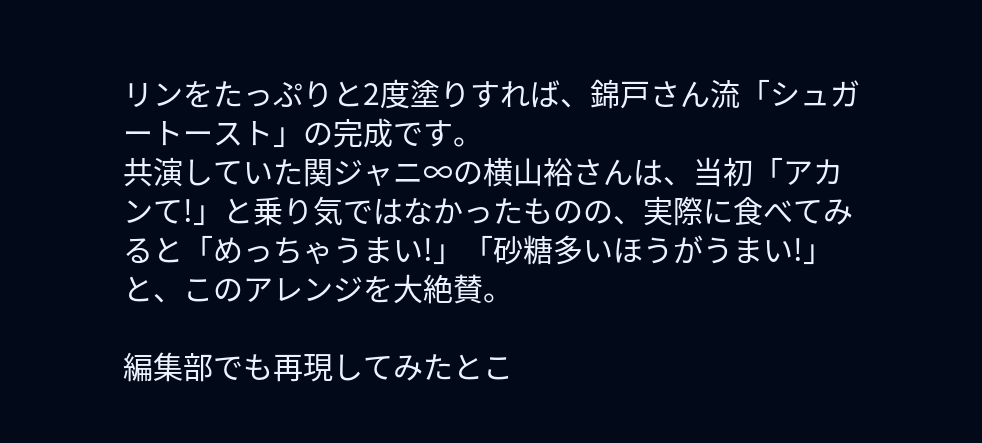リンをたっぷりと2度塗りすれば、錦戸さん流「シュガートースト」の完成です。
共演していた関ジャニ∞の横山裕さんは、当初「アカンて!」と乗り気ではなかったものの、実際に食べてみると「めっちゃうまい!」「砂糖多いほうがうまい!」と、このアレンジを大絶賛。

編集部でも再現してみたとこ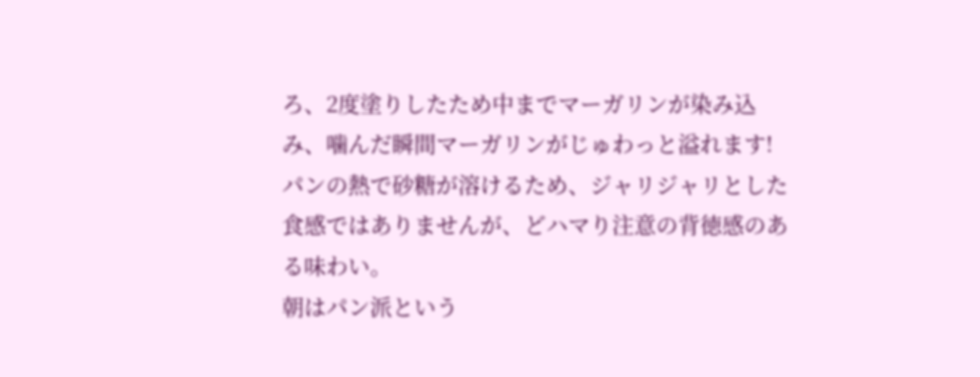ろ、2度塗りしたため中までマーガリンが染み込み、噛んだ瞬間マーガリンがじゅわっと溢れます! パンの熱で砂糖が溶けるため、ジャリジャリとした食感ではありませんが、どハマり注意の背徳感のある味わい。
朝はパン派という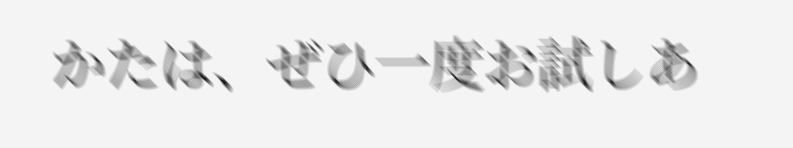かたは、ぜひ一度お試しあ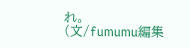れ。
(文/fumumu編集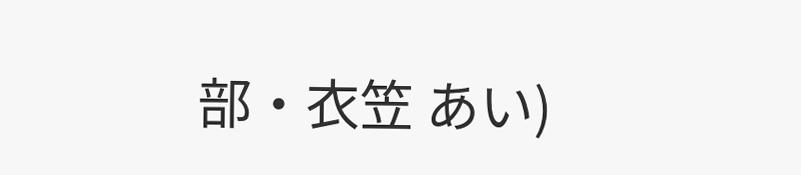部・衣笠 あい)